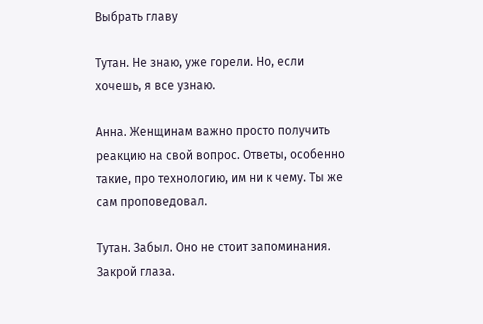Выбрать главу

Тутан. Не знаю, уже горели. Но, если хочешь, я все узнаю.

Анна. Женщинам важно просто получить реакцию на свой вопрос. Ответы, особенно такие, про технологию, им ни к чему. Ты же сам проповедовал.

Тутан. Забыл. Оно не стоит запоминания. Закрой глаза.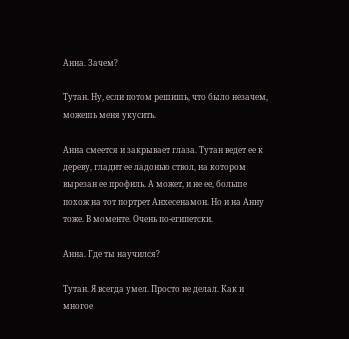Анна. Зачем?

Тутан. Ну, если потом решишь, что было незачем, можешь меня укусить.

Анна смеется и закрывает глаза. Тутан ведет ее к дереву, гладит ее ладонью ствол, на котором вырезан ее профиль. А может, и не ее, больше похож на тот портрет Анхесенамон. Но и на Анну тоже. В моменте. Очень по-египетски.

Анна. Где ты научился?

Тутан. Я всегда умел. Просто не делал. Как и многое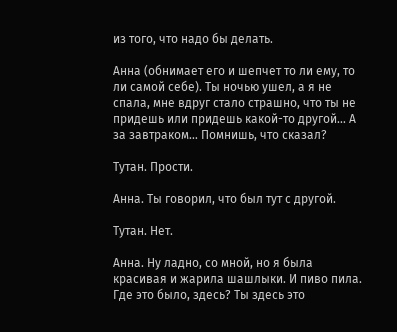из того, что надо бы делать.

Анна (обнимает его и шепчет то ли ему, то ли самой себе). Ты ночью ушел, а я не спала, мне вдруг стало страшно, что ты не придешь или придешь какой-то другой… А за завтраком… Помнишь, что сказал?

Тутан. Прости.

Анна. Ты говорил, что был тут с другой.

Тутан. Нет.

Анна. Ну ладно, со мной, но я была красивая и жарила шашлыки. И пиво пила. Где это было, здесь? Ты здесь это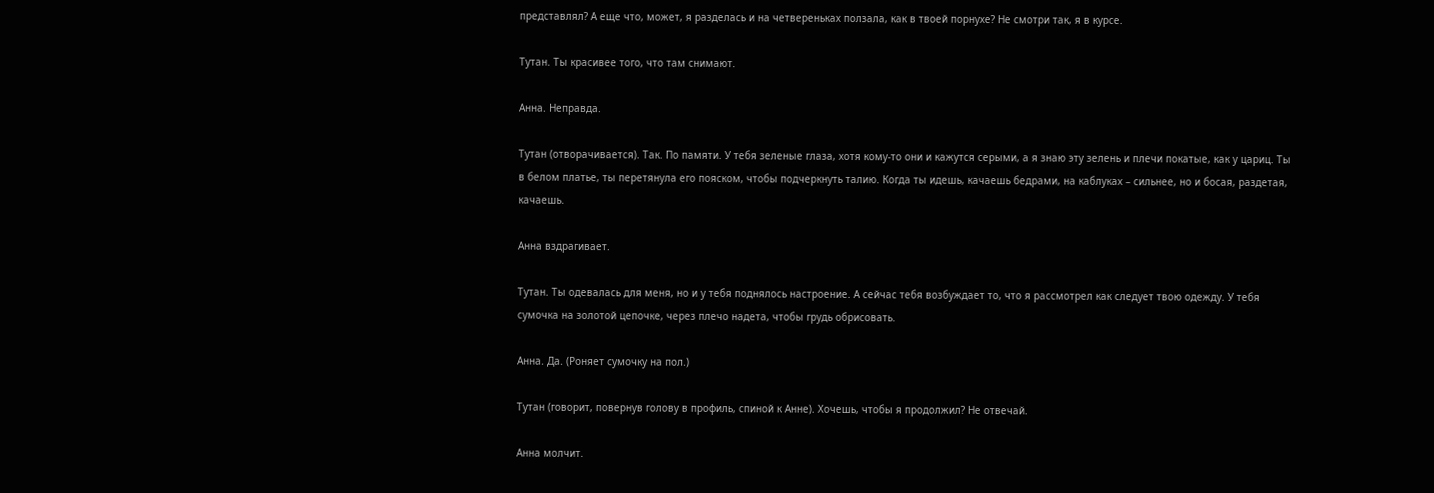представлял? А еще что, может, я разделась и на четвереньках ползала, как в твоей порнухе? Не смотри так, я в курсе.

Тутан. Ты красивее того, что там снимают.

Анна. Неправда.

Тутан (отворачивается). Так. По памяти. У тебя зеленые глаза, хотя кому-то они и кажутся серыми, а я знаю эту зелень и плечи покатые, как у цариц. Ты в белом платье, ты перетянула его пояском, чтобы подчеркнуть талию. Когда ты идешь, качаешь бедрами, на каблуках – сильнее, но и босая, раздетая, качаешь.

Анна вздрагивает.

Тутан. Ты одевалась для меня, но и у тебя поднялось настроение. А сейчас тебя возбуждает то, что я рассмотрел как следует твою одежду. У тебя сумочка на золотой цепочке, через плечо надета, чтобы грудь обрисовать.

Анна. Да. (Роняет сумочку на пол.)

Тутан (говорит, повернув голову в профиль, спиной к Анне). Хочешь, чтобы я продолжил? Не отвечай.

Анна молчит.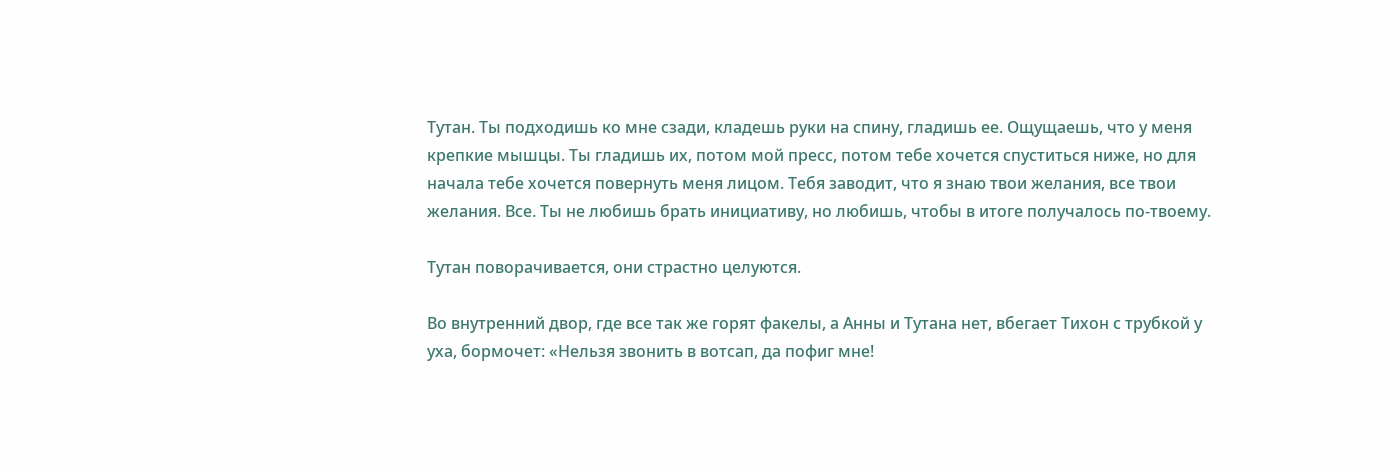Тутан. Ты подходишь ко мне сзади, кладешь руки на спину, гладишь ее. Ощущаешь, что у меня крепкие мышцы. Ты гладишь их, потом мой пресс, потом тебе хочется спуститься ниже, но для начала тебе хочется повернуть меня лицом. Тебя заводит, что я знаю твои желания, все твои желания. Все. Ты не любишь брать инициативу, но любишь, чтобы в итоге получалось по-твоему.

Тутан поворачивается, они страстно целуются.

Во внутренний двор, где все так же горят факелы, а Анны и Тутана нет, вбегает Тихон с трубкой у уха, бормочет: «Нельзя звонить в вотсап, да пофиг мне!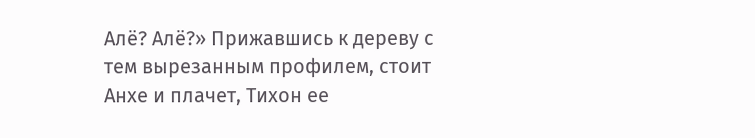Алё? Алё?» Прижавшись к дереву с тем вырезанным профилем, стоит Анхе и плачет, Тихон ее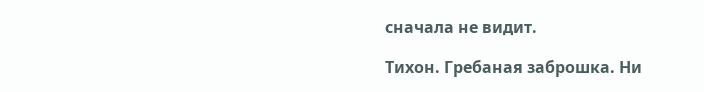сначала не видит.

Тихон. Гребаная заброшка. Ни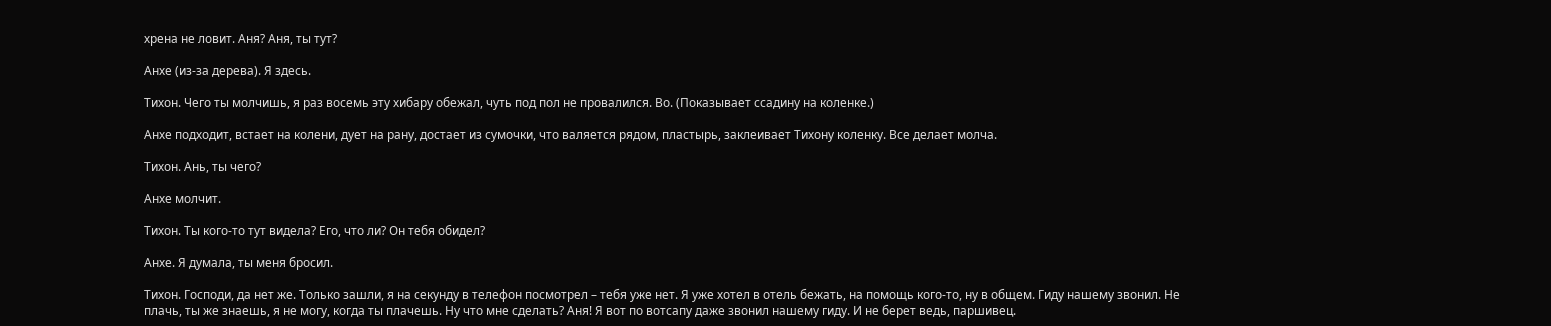хрена не ловит. Аня? Аня, ты тут?

Анхе (из-за дерева). Я здесь.

Тихон. Чего ты молчишь, я раз восемь эту хибару обежал, чуть под пол не провалился. Во. (Показывает ссадину на коленке.)

Анхе подходит, встает на колени, дует на рану, достает из сумочки, что валяется рядом, пластырь, заклеивает Тихону коленку. Все делает молча.

Тихон. Ань, ты чего?

Анхе молчит.

Тихон. Ты кого-то тут видела? Его, что ли? Он тебя обидел?

Анхе. Я думала, ты меня бросил.

Тихон. Господи, да нет же. Только зашли, я на секунду в телефон посмотрел – тебя уже нет. Я уже хотел в отель бежать, на помощь кого-то, ну в общем. Гиду нашему звонил. Не плачь, ты же знаешь, я не могу, когда ты плачешь. Ну что мне сделать? Аня! Я вот по вотсапу даже звонил нашему гиду. И не берет ведь, паршивец.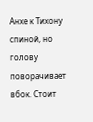Анхе к Тихону спиной, но голову поворачивает вбок. Стоит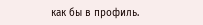как бы в профиль.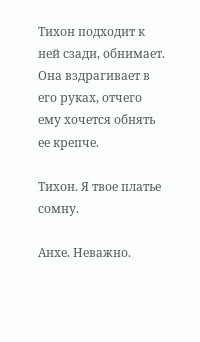Тихон подходит к ней сзади, обнимает. Она вздрагивает в его руках, отчего ему хочется обнять ее крепче.

Тихон. Я твое платье сомну.

Анхе. Неважно.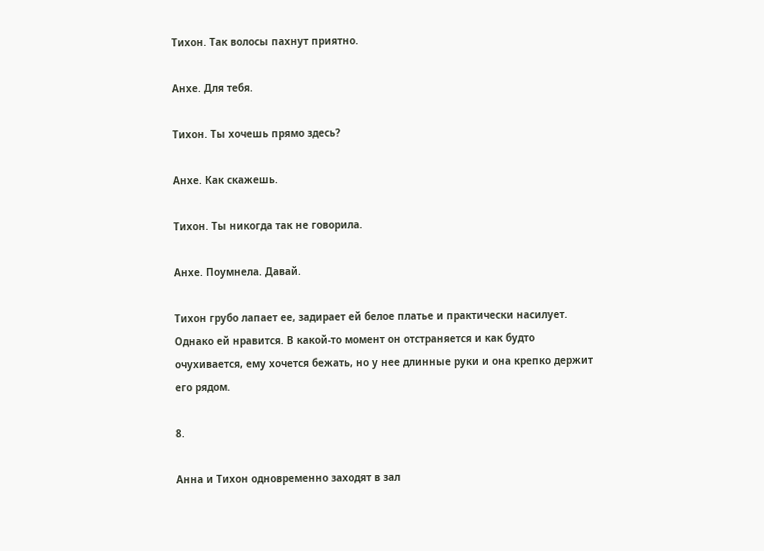Тихон. Так волосы пахнут приятно.

Анхе. Для тебя.

Тихон. Ты хочешь прямо здесь?

Анхе. Как скажешь.

Тихон. Ты никогда так не говорила.

Анхе. Поумнела. Давай.

Тихон грубо лапает ее, задирает ей белое платье и практически насилует. Однако ей нравится. В какой-то момент он отстраняется и как будто очухивается, ему хочется бежать, но у нее длинные руки и она крепко держит его рядом.

8.

Анна и Тихон одновременно заходят в зал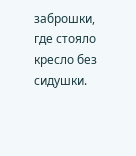заброшки, где стояло кресло без сидушки.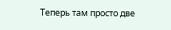Теперь там просто две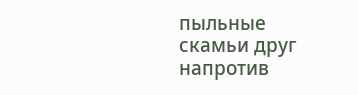пыльные скамьи друг напротив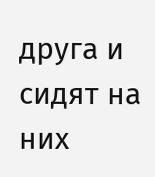друга и сидят на них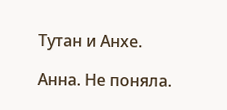Тутан и Анхе.

Анна. Не поняла.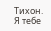Тихон. Я тебе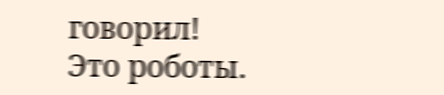говорил! Это роботы.